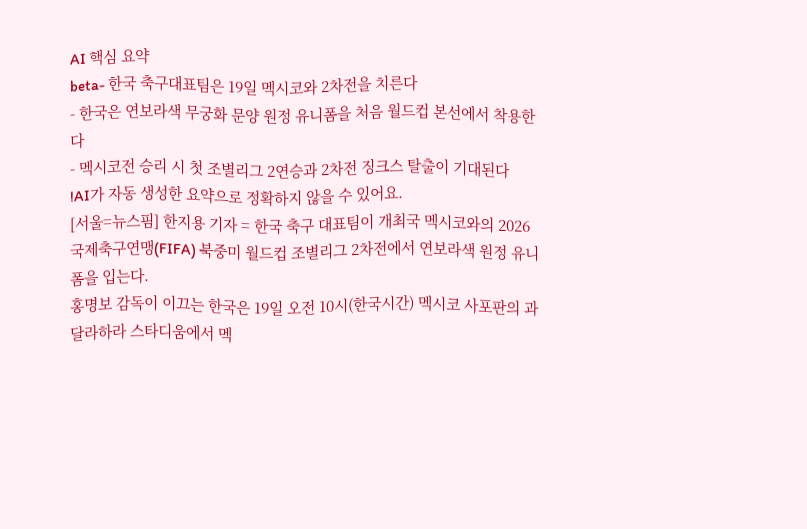AI 핵심 요약
beta- 한국 축구대표팀은 19일 멕시코와 2차전을 치른다
- 한국은 연보라색 무궁화 문양 원정 유니폼을 처음 월드컵 본선에서 착용한다
- 멕시코전 승리 시 첫 조별리그 2연승과 2차전 징크스 탈출이 기대된다
!AI가 자동 생성한 요약으로 정확하지 않을 수 있어요.
[서울=뉴스핌] 한지용 기자 = 한국 축구 대표팀이 개최국 멕시코와의 2026 국제축구연맹(FIFA) 북중미 월드컵 조별리그 2차전에서 연보라색 원정 유니폼을 입는다.
홍명보 감독이 이끄는 한국은 19일 오전 10시(한국시간) 멕시코 사포판의 과달라하라 스타디움에서 멕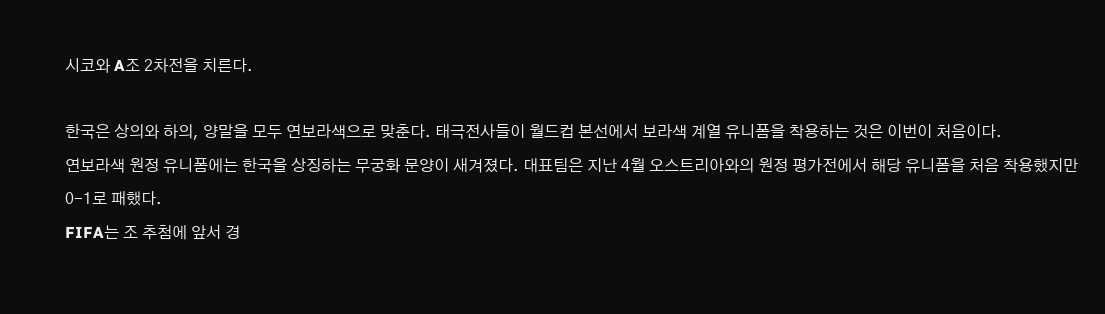시코와 A조 2차전을 치른다.

한국은 상의와 하의, 양말을 모두 연보라색으로 맞춘다. 태극전사들이 월드컵 본선에서 보라색 계열 유니폼을 착용하는 것은 이번이 처음이다.
연보라색 원정 유니폼에는 한국을 상징하는 무궁화 문양이 새겨졌다. 대표팀은 지난 4월 오스트리아와의 원정 평가전에서 해당 유니폼을 처음 착용했지만 0-1로 패했다.
FIFA는 조 추첨에 앞서 경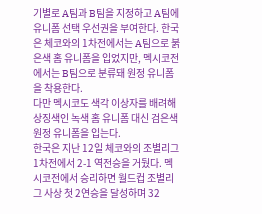기별로 A팀과 B팀을 지정하고 A팀에 유니폼 선택 우선권을 부여한다. 한국은 체코와의 1차전에서는 A팀으로 붉은색 홈 유니폼을 입었지만, 멕시코전에서는 B팀으로 분류돼 원정 유니폼을 착용한다.
다만 멕시코도 색각 이상자를 배려해 상징색인 녹색 홈 유니폼 대신 검은색 원정 유니폼을 입는다.
한국은 지난 12일 체코와의 조별리그 1차전에서 2-1 역전승을 거뒀다. 멕시코전에서 승리하면 월드컵 조별리그 사상 첫 2연승을 달성하며 32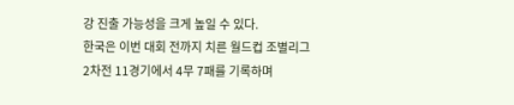강 진출 가능성을 크게 높일 수 있다.
한국은 이번 대회 전까지 치른 월드컵 조별리그 2차전 11경기에서 4무 7패를 기록하며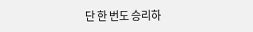단 한 번도 승리하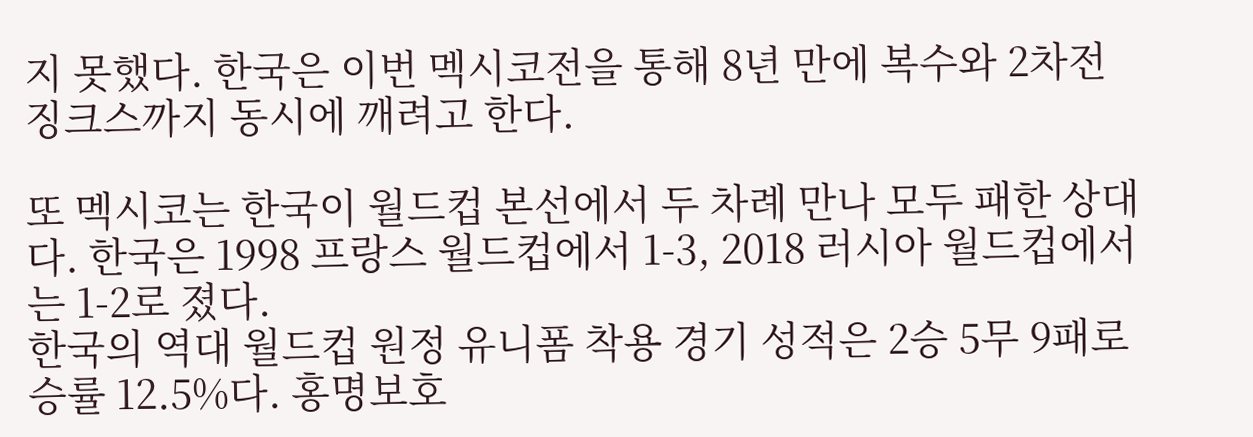지 못했다. 한국은 이번 멕시코전을 통해 8년 만에 복수와 2차전 징크스까지 동시에 깨려고 한다.

또 멕시코는 한국이 월드컵 본선에서 두 차례 만나 모두 패한 상대다. 한국은 1998 프랑스 월드컵에서 1-3, 2018 러시아 월드컵에서는 1-2로 졌다.
한국의 역대 월드컵 원정 유니폼 착용 경기 성적은 2승 5무 9패로 승률 12.5%다. 홍명보호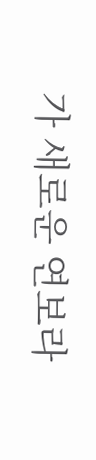가 새로운 연보라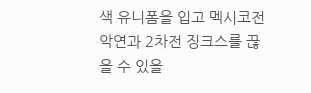색 유니폼을 입고 멕시코전 악연과 2차전 징크스를 끊을 수 있을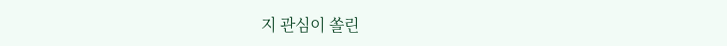지 관심이 쏠린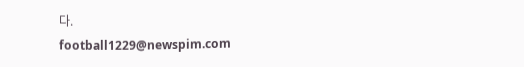다.
football1229@newspim.com